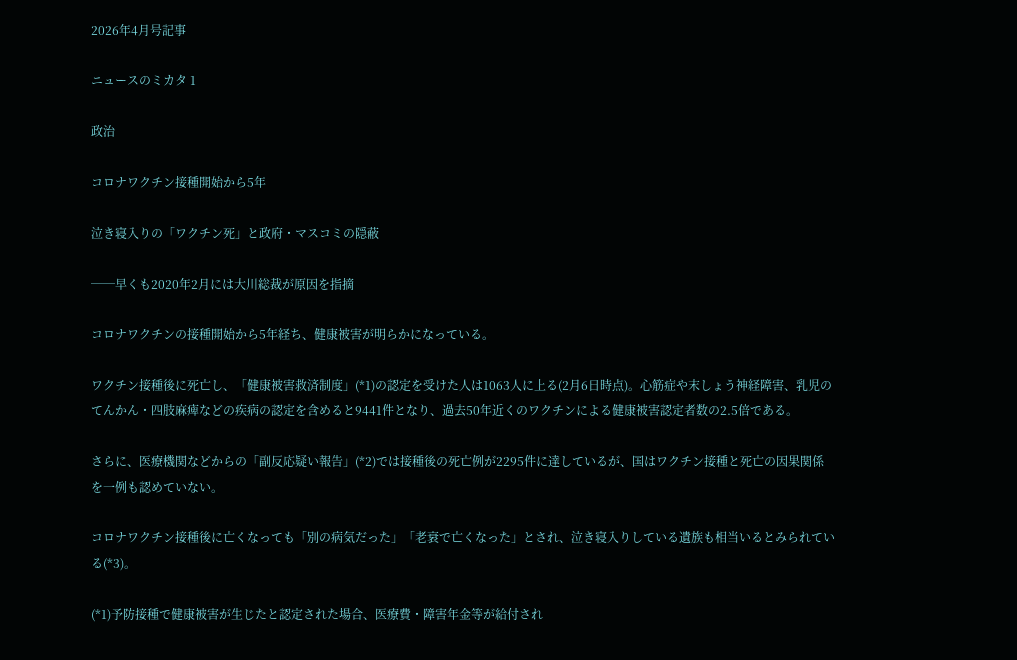2026年4月号記事

ニュースのミカタ 1

政治

コロナワクチン接種開始から5年

泣き寝入りの「ワクチン死」と政府・マスコミの隠蔽

──早くも2020年2月には大川総裁が原因を指摘

コロナワクチンの接種開始から5年経ち、健康被害が明らかになっている。

ワクチン接種後に死亡し、「健康被害救済制度」(*1)の認定を受けた人は1063人に上る(2月6日時点)。心筋症や末しょう神経障害、乳児のてんかん・四肢麻痺などの疾病の認定を含めると9441件となり、過去50年近くのワクチンによる健康被害認定者数の2.5倍である。

さらに、医療機関などからの「副反応疑い報告」(*2)では接種後の死亡例が2295件に達しているが、国はワクチン接種と死亡の因果関係を一例も認めていない。

コロナワクチン接種後に亡くなっても「別の病気だった」「老衰で亡くなった」とされ、泣き寝入りしている遺族も相当いるとみられている(*3)。

(*1)予防接種で健康被害が生じたと認定された場合、医療費・障害年金等が給付され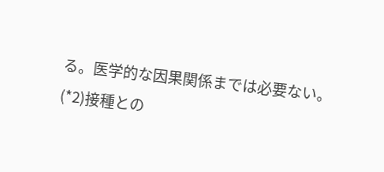る。医学的な因果関係までは必要ない。
(*2)接種との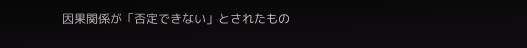因果関係が「否定できない」とされたもの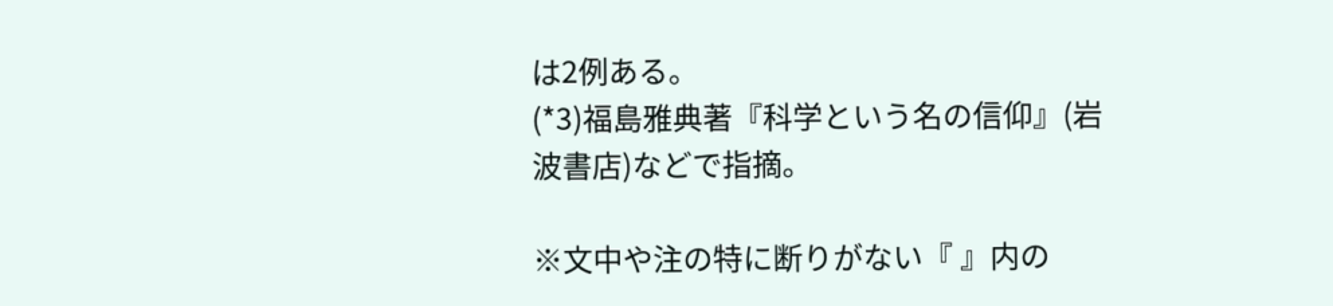は2例ある。
(*3)福島雅典著『科学という名の信仰』(岩波書店)などで指摘。

※文中や注の特に断りがない『 』内の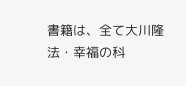書籍は、全て大川隆法・幸福の科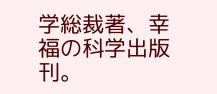学総裁著、幸福の科学出版刊。